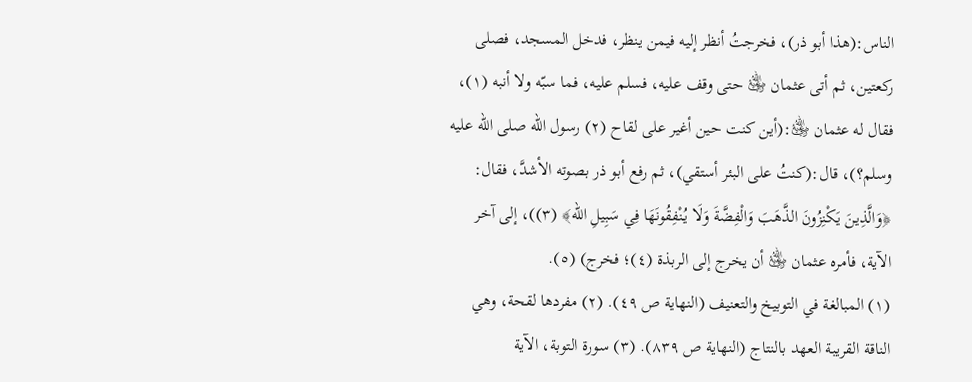الناس:(هذا أبو ذر)، فخرجتُ أنظر إليه فيمن ينظر، فدخل المسجد، فصلى ركعتين، ثم أتى عثمان ﵁ حتى وقف عليه، فسلم عليه، فما سبّه ولا أنبه (١)، فقال له عثمان ﵁:(أين كنت حين أغير على لقاح (٢) رسول الله صلى الله عليه وسلم؟)، قال:(كنتُ على البئر أستقي)، ثم رفع أبو ذر بصوته الأشدَّ، فقال: ﴿وَالَّذِينَ يَكْنِزُونَ الذَّهَبَ وَالْفِضَّةَ وَلَا يُنْفِقُونَهَا فِي سَبِيلِ الله﴾ (٣))، إلى آخر الآية، فأمره عثمان ﵁ أن يخرج إلى الربذة (٤)؛ فخرج) (٥).
(١) المبالغة في التوبيخ والتعنيف (النهاية ص ٤٩). (٢) مفردها لقحة، وهي الناقة القريبة العهد بالنتاج (النهاية ص ٨٣٩). (٣) سورة التوبة، الآية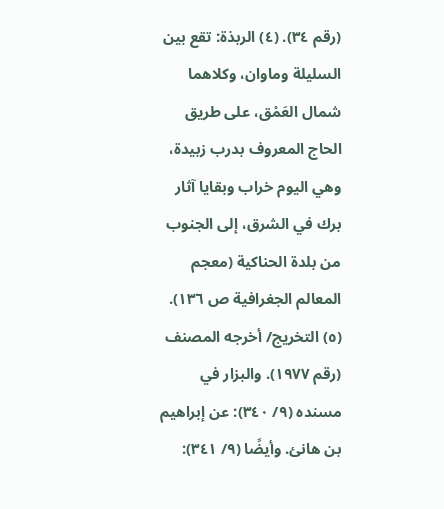(رقم ٣٤). (٤) الربذة: تقع بين السليلة وماوان، وكلاهما شمال العَمْق، على طريق الحاج المعروف بدرب زبيدة، وهي اليوم خراب وبقايا آثار برك في الشرق، إلى الجنوب من بلدة الحناكية (معجم المعالم الجغرافية ص ١٣٦). (٥) التخريج/ أخرجه المصنف (رقم ١٩٧٧). والبزار في مسنده (٩/ ٣٤٠): عن إبراهيم بن هانئ. وأيضًا (٩/ ٣٤١):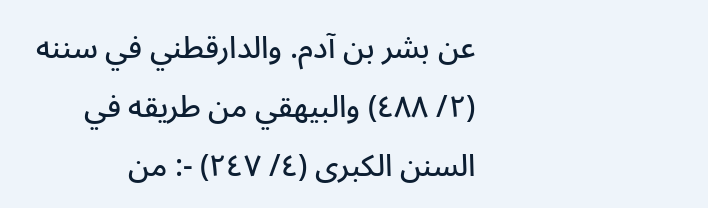عن بشر بن آدم. والدارقطني في سننه (٢/ ٤٨٨) والبيهقي من طريقه في السنن الكبرى (٤/ ٢٤٧) -: من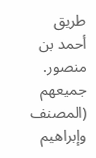طريق أحمد بن منصور. جميعهم (المصنف وإبراهيم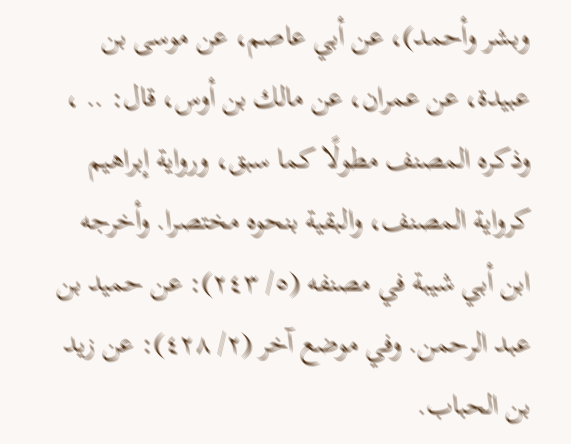وبشر وأحمد)، عن أبي عاصم، عن موسى بن عبيدة، عن عمران، عن مالك بن أوس، قال: .. ، وذكره المصنف مطولًا كما سبق، ورواية إبراهيم كرواية المصنف، والبقية بنحوه مختصرا. وأخرجه ابن أبي شيبة في مصنفه (٥/ ٢٤٣): عن حميد بن عبد الرحمن. وفي موضع آخر (٢/ ٤٢٨): عن زيد بن الحباب.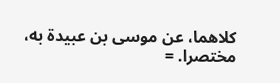كلاهما، عن موسى بن عبيدة به، مختصرا. =